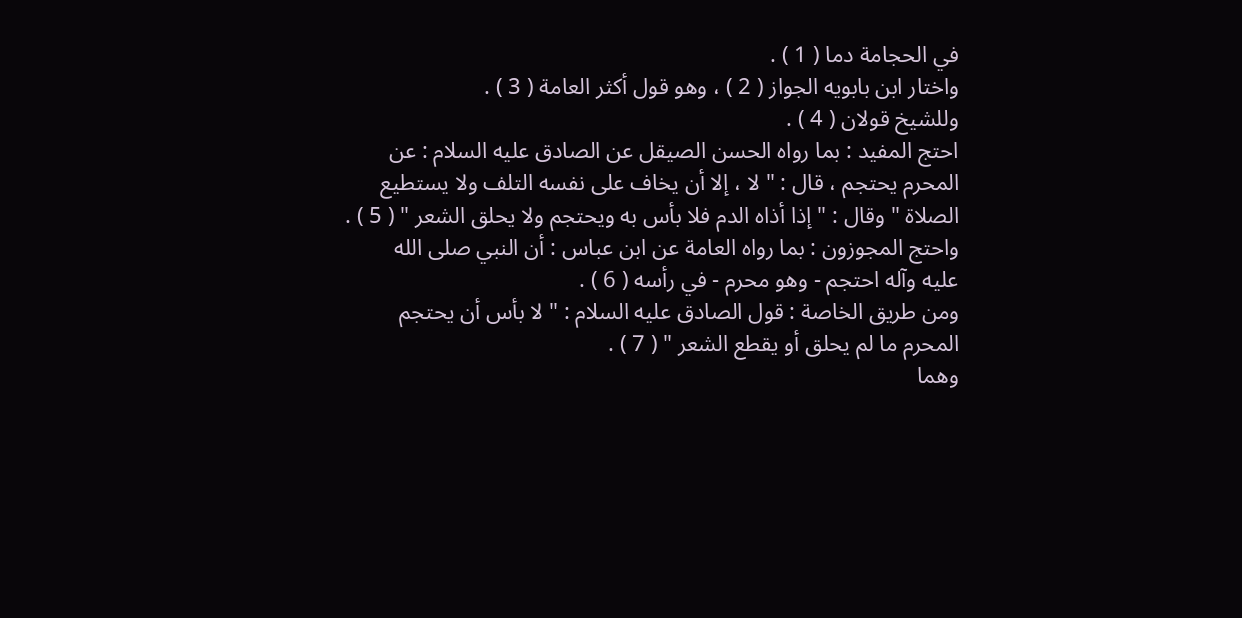في الحجامة دما ( 1 ) .
واختار ابن بابويه الجواز ( 2 ) ، وهو قول أكثر العامة ( 3 ) .
وللشيخ قولان ( 4 ) .
احتج المفيد : بما رواه الحسن الصيقل عن الصادق عليه السلام : عن
المحرم يحتجم ، قال : " لا ، إلا أن يخاف على نفسه التلف ولا يستطيع
الصلاة " وقال : " إذا أذاه الدم فلا بأس به ويحتجم ولا يحلق الشعر " ( 5 ) .
واحتج المجوزون : بما رواه العامة عن ابن عباس : أن النبي صلى الله
عليه وآله احتجم - وهو محرم - في رأسه ( 6 ) .
ومن طريق الخاصة : قول الصادق عليه السلام : " لا بأس أن يحتجم
المحرم ما لم يحلق أو يقطع الشعر " ( 7 ) .
وهما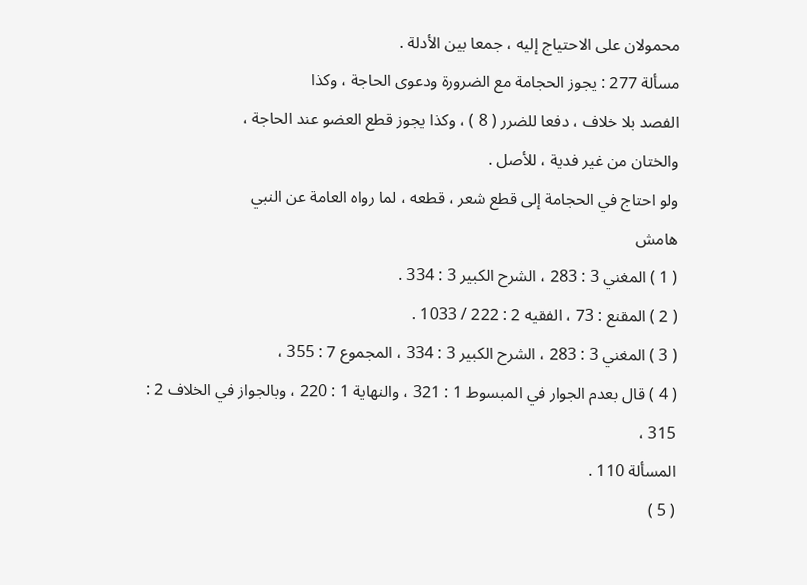محمولان على الاحتياج إليه ، جمعا بين الأدلة .
مسألة 277 : يجوز الحجامة مع الضرورة ودعوى الحاجة ، وكذا
الفصد بلا خلاف ، دفعا للضرر ( 8 ) ، وكذا يجوز قطع العضو عند الحاجة ،
والختان من غير فدية ، للأصل .
ولو احتاج في الحجامة إلى قطع شعر ، قطعه ، لما رواه العامة عن النبي
هامش
( 1 ) المغني 3 : 283 ، الشرح الكبير 3 : 334 .
( 2 ) المقنع : 73 ، الفقيه 2 : 222 / 1033 .
( 3 ) المغني 3 : 283 ، الشرح الكبير 3 : 334 ، المجموع 7 : 355 ،
( 4 ) قال بعدم الجوار في المبسوط 1 : 321 ، والنهاية 1 : 220 ، وبالجواز في الخلاف 2 : 315 ،
المسألة 110 .
( 5 )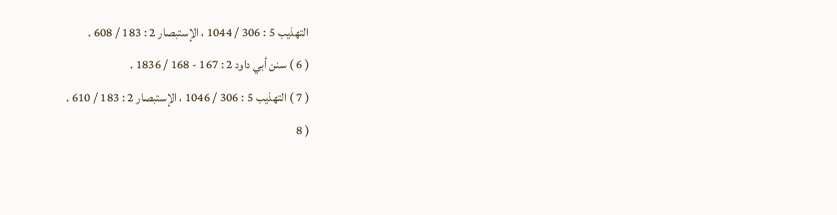التهذيب 5 : 306 / 1044 ، الإستبصار 2 : 183 / 608 .
( 6 ) سنن أبي داود 2 : 167 - 168 / 1836 .
( 7 ) التهذيب 5 : 306 / 1046 ، الإستبصار 2 : 183 / 610 .
( 8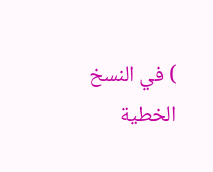) في النسخ الخطية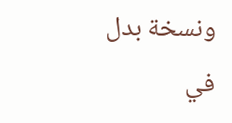ونسخة بدل في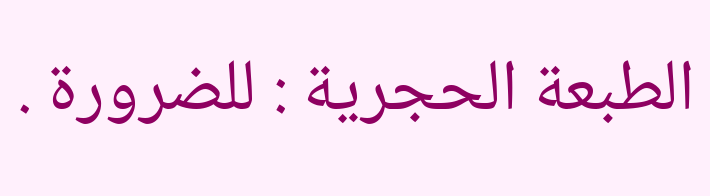الطبعة الحجرية : للضرورة .